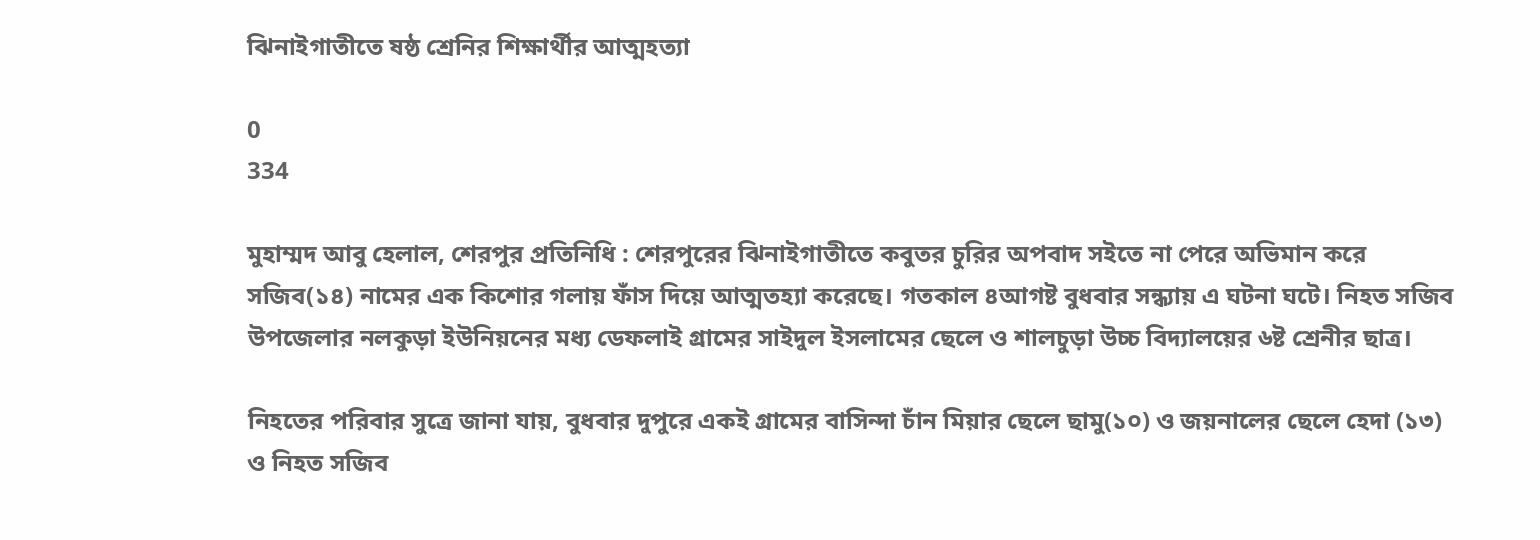ঝিনাইগাতীতে ষষ্ঠ শ্রেনির শিক্ষার্থীর আত্মহত্যা

0
334

মুহাম্মদ আবু হেলাল, শেরপুর প্রতিনিধি : শেরপুরের ঝিনাইগাতীতে কবুতর চুরির অপবাদ সইতে না পেরে অভিমান করে সজিব(১৪) নামের এক কিশোর গলায় ফাঁস দিয়ে আত্মতহ্যা করেছে। গতকাল ৪আগষ্ট বুধবার সন্ধ্যায় এ ঘটনা ঘটে। নিহত সজিব উপজেলার নলকুড়া ইউনিয়নের মধ্য ডেফলাই গ্রামের সাইদুল ইসলামের ছেলে ও শালচুড়া উচ্চ বিদ্যালয়ের ৬ষ্ট শ্রেনীর ছাত্র।

নিহতের পরিবার সুত্রে জানা যায়, বুধবার দুপুরে একই গ্রামের বাসিন্দা চাঁন মিয়ার ছেলে ছামু(১০) ও জয়নালের ছেলে হেদা (১৩) ও নিহত সজিব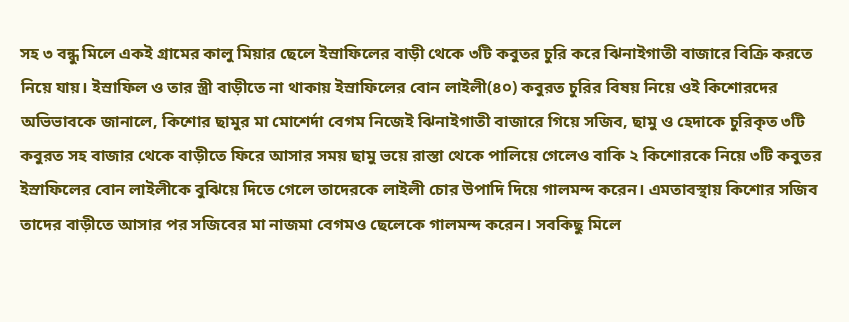সহ ৩ বন্ধু মিলে একই গ্রামের কালু মিয়ার ছেলে ইস্রাফিলের বাড়ী থেকে ৩টি কবুতর চুরি করে ঝিনাইগাতী বাজারে বিক্রি করতে নিয়ে যায়। ইস্রাফিল ও তার স্ত্রী বাড়ীতে না থাকায় ইস্রাফিলের বোন লাইলী(৪০) কবুরত চুরির বিষয় নিয়ে ওই কিশোরদের অভিভাবকে জানালে, কিশোর ছামুর মা মোশের্দা বেগম নিজেই ঝিনাইগাতী বাজারে গিয়ে সজিব, ছামু ও হেদাকে চুরিকৃত ৩টি কবুরত সহ বাজার থেকে বাড়ীতে ফিরে আসার সময় ছামু ভয়ে রাস্তা থেকে পালিয়ে গেলেও বাকি ২ কিশোরকে নিয়ে ৩টি কবুতর ইস্রাফিলের বোন লাইলীকে বুঝিয়ে দিতে গেলে তাদেরকে লাইলী চোর উপাদি দিয়ে গালমন্দ করেন। এমতাবস্থায় কিশোর সজিব তাদের বাড়ীতে আসার পর সজিবের মা নাজমা বেগমও ছেলেকে গালমন্দ করেন। সবকিছু মিলে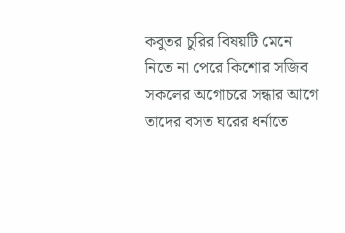কবুতর চুরির বিষয়টি মেনে নিতে না পেরে কিশোর সজিব সকলের অগোচরে সন্ধার আগে তাদের বসত ঘরের ধর্নাতে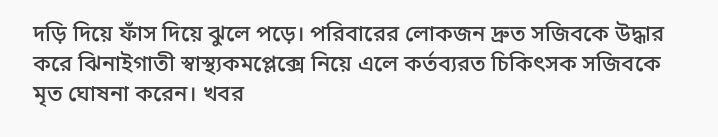দড়ি দিয়ে ফাঁস দিয়ে ঝুলে পড়ে। পরিবারের লোকজন দ্রুত সজিবকে উদ্ধার করে ঝিনাইগাতী স্বাস্থ্যকমপ্লেক্সে নিয়ে এলে কর্তব্যরত চিকিৎসক সজিবকে মৃত ঘোষনা করেন। খবর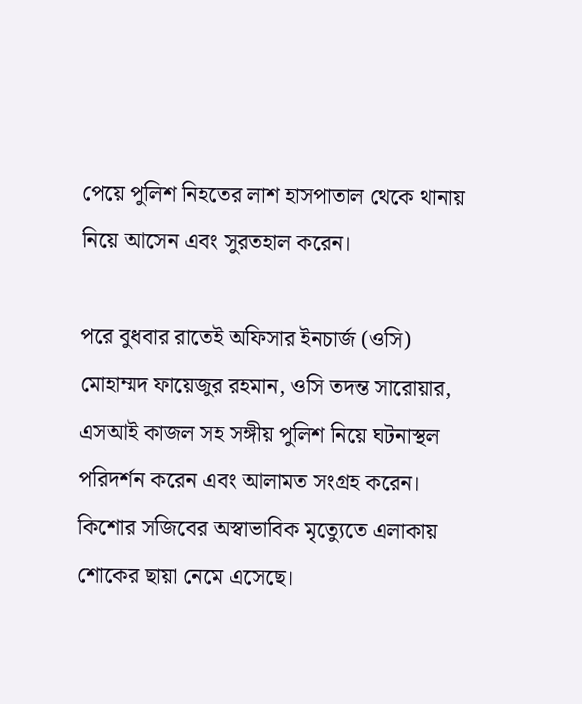পেয়ে পুলিশ নিহতের লাশ হাসপাতাল থেকে থানায় নিয়ে আসেন এবং সুরতহাল করেন।

পরে বুধবার রাতেই অফিসার ইনচার্জ (ওসি) মোহাম্মদ ফায়েজুর রহমান, ওসি তদন্ত সারোয়ার, এসআই কাজল সহ সঙ্গীয় পুলিশ নিয়ে ঘটনাস্থল পরিদর্শন করেন এবং আলামত সংগ্রহ করেন। কিশোর সজিবের অস্বাভাবিক মৃত্যেুতে এলাকায় শোকের ছায়া নেমে এসেছে।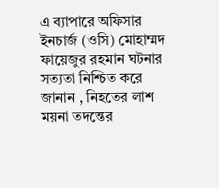এ ব্যাপারে অফিসার ইনচার্জ (ওসি) মোহাম্মদ ফায়েজুর রহমান ঘটনার সত্যতা নিশ্চিত করে জানান , নিহতের লাশ ময়না তদন্তের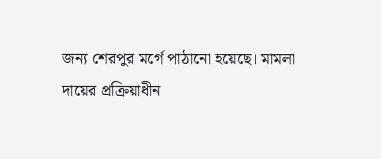জন্য শেরপুর মর্গে পাঠানো হয়েছে। মামলা দায়ের প্রক্রিয়াধীন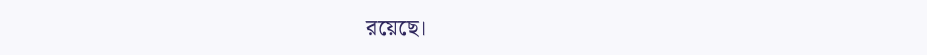রয়েছে।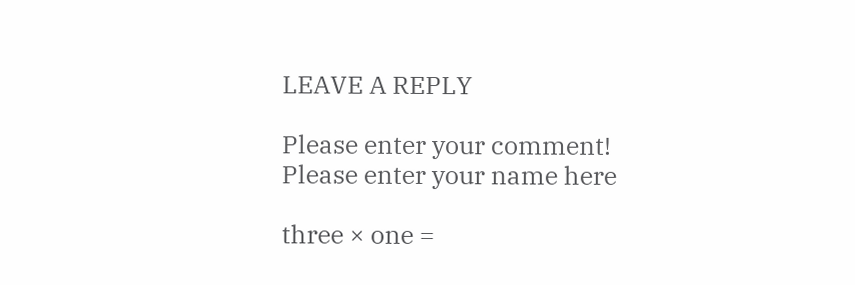LEAVE A REPLY

Please enter your comment!
Please enter your name here

three × one =